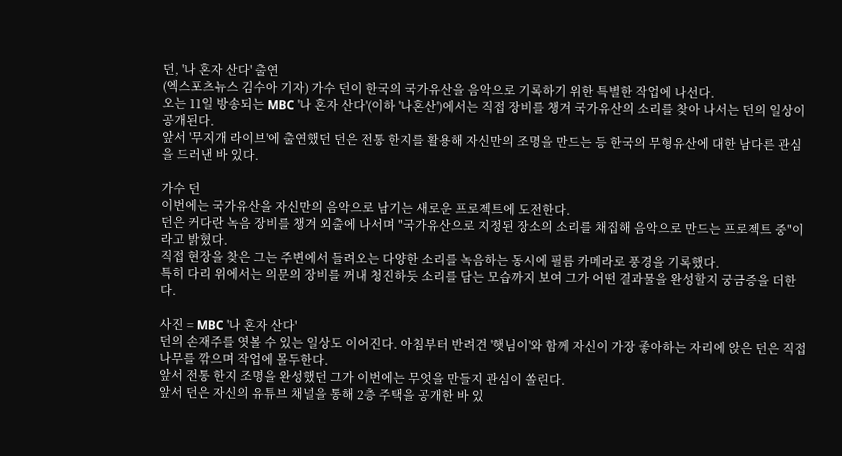던, '나 혼자 산다' 출연
(엑스포츠뉴스 김수아 기자) 가수 던이 한국의 국가유산을 음악으로 기록하기 위한 특별한 작업에 나선다.
오는 11일 방송되는 MBC '나 혼자 산다'(이하 '나혼산')에서는 직접 장비를 챙겨 국가유산의 소리를 찾아 나서는 던의 일상이 공개된다.
앞서 '무지개 라이브'에 출연했던 던은 전통 한지를 활용해 자신만의 조명을 만드는 등 한국의 무형유산에 대한 남다른 관심을 드러낸 바 있다.

가수 던
이번에는 국가유산을 자신만의 음악으로 남기는 새로운 프로젝트에 도전한다.
던은 커다란 녹음 장비를 챙겨 외출에 나서며 "국가유산으로 지정된 장소의 소리를 채집해 음악으로 만드는 프로젝트 중"이라고 밝혔다.
직접 현장을 찾은 그는 주변에서 들려오는 다양한 소리를 녹음하는 동시에 필름 카메라로 풍경을 기록했다.
특히 다리 위에서는 의문의 장비를 꺼내 청진하듯 소리를 담는 모습까지 보여 그가 어떤 결과물을 완성할지 궁금증을 더한다.

사진 = MBC '나 혼자 산다'
던의 손재주를 엿볼 수 있는 일상도 이어진다. 아침부터 반려견 '햇님이'와 함께 자신이 가장 좋아하는 자리에 앉은 던은 직접 나무를 깎으며 작업에 몰두한다.
앞서 전통 한지 조명을 완성했던 그가 이번에는 무엇을 만들지 관심이 쏠린다.
앞서 던은 자신의 유튜브 채널을 통해 2층 주택을 공개한 바 있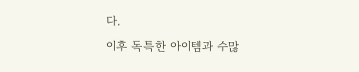다.
이후 독특한 아이템과 수많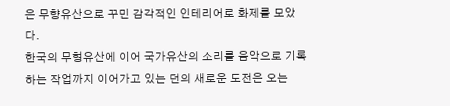은 무향유산으로 꾸민 감각적인 인테리어로 화제를 모았다.
한국의 무형유산에 이어 국가유산의 소리를 음악으로 기록하는 작업까지 이어가고 있는 던의 새로운 도전은 오는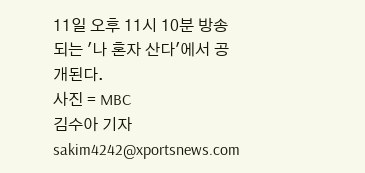11일 오후 11시 10분 방송되는 '나 혼자 산다'에서 공개된다.
사진 = MBC
김수아 기자 sakim4242@xportsnews.com